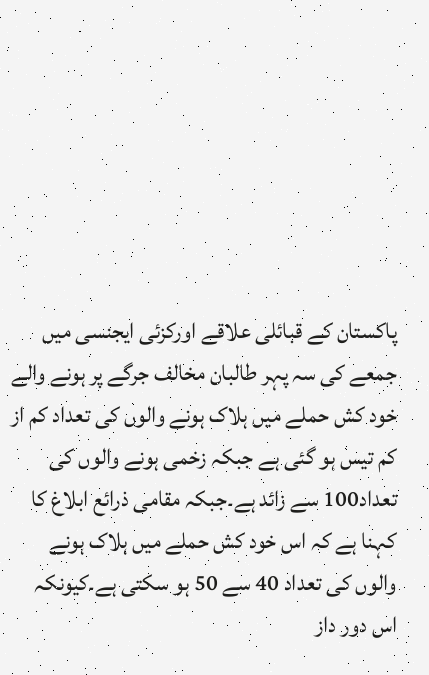پاکستان کے قبائلی علاقے اورکزئی ایجنسی میں جمعے کی سہ پہر طالبان مخالف جرگے پر ہونے والے خود کش حملے میں ہلاک ہونے والوں کی تعداد کم از کم تیس ہو گئی ہے جبکہ زخمی ہونے والوں کی تعداد100 سے زائد ہے۔جبکہ مقامی ذرائع ابلاغ کا کہنا ہے کہ اس خود کش حملے میں ہلاک ہونے والوں کی تعداد 40 سے 50 ہو سکتی ہے۔کیونکہ اس دور داز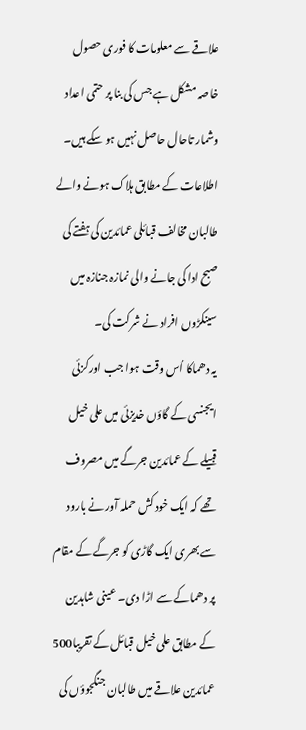علاقے سے معلومات کا فوری حصول خاصہ مشکل ہے جس کی بنا پر حتمی اعداد وشمار تاحال حاصل نہیں ہو سکے ہیں۔
اطلاعات کے مطابق ہلاک ہونے والے طالبان مخالف قبائلی عمائدین کی ہفتے کی صبح ادا کی جانے والی نمازہ جنازہ میں سینکڑوں افراد نے شرکت کی۔
یہ دھماکا اُس وقت ہوا جب اورکزئی ایجنسی کے گاؤں خدیزئی میں علی خیل قبیلے کے عمائدین جرگے میں مصروف تھے کہ ایک خود کش حملہ آور نے بارود سے بھری ایک گاڑی کو جرگے کے مقام پر دھماکے سے اڑا دی۔ عینی شاہدین کے مطابق علی خیل قبائل کے تقریبا500 عمائدین علاقے میں طالبان جنگجوؤں کی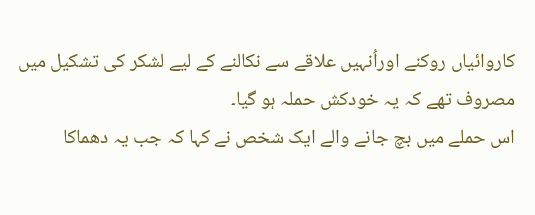کاروائیاں روکنے اوراُنہیں علاقے سے نکالنے کے لیے لشکر کی تشکیل میں مصروف تھے کہ یہ خودکش حملہ ہو گیا۔
اس حملے میں بچ جانے والے ایک شخص نے کہا کہ جب یہ دھماکا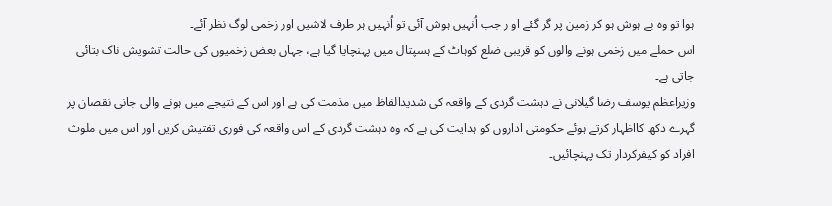ہوا تو وہ بے ہوش ہو کر زمین پر گر گئے او ر جب اُنہیں ہوش آئی تو اُنہیں ہر طرف لاشیں اور زخمی لوگ نظر آئے۔
اس حملے میں زخمی ہونے والوں کو قریبی ضلع کوہاٹ کے ہسپتال میں پہنچایا گیا ہے، جہاں بعض زخمیوں کی حالت تشویش ناک بتائی جاتی ہے۔
وزیراعظم یوسف رضا گیلانی نے دہشت گردی کے واقعہ کی شدیدالفاظ میں مذمت کی ہے اور اس کے نتیجے میں ہونے والی جانی نقصان پر گہرے دکھ کااظہار کرتے ہوئے حکومتی اداروں کو ہدایت کی ہے کہ وہ دہشت گردی کے اس واقعہ کی فوری تفتیش کریں اور اس میں ملوث افراد کو کیفرکردار تک پہنچائیں۔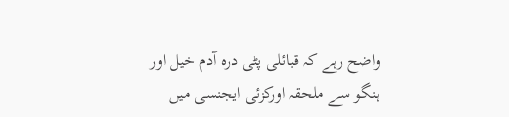واضح رہے کہ قبائلی پٹی درہ آدم خیل اور ہنگو سے ملحقہ اورکزئی ایجنسی میں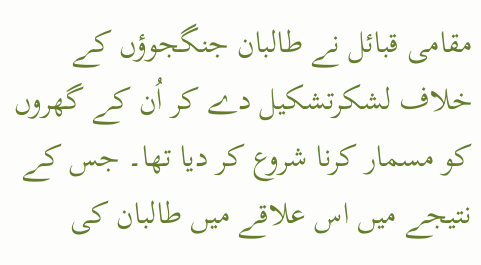مقامی قبائل نے طالبان جنگجوؤں کے خلاف لشکرتشکیل دے کر اُن کے گھروں کو مسمار کرنا شروع کر دیا تھا۔ جس کے نتیجے میں اس علاقے میں طالبان کی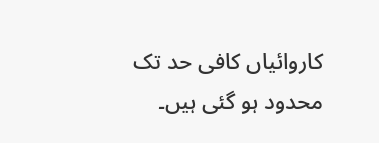کاروائیاں کافی حد تک محدود ہو گئی ہیں۔